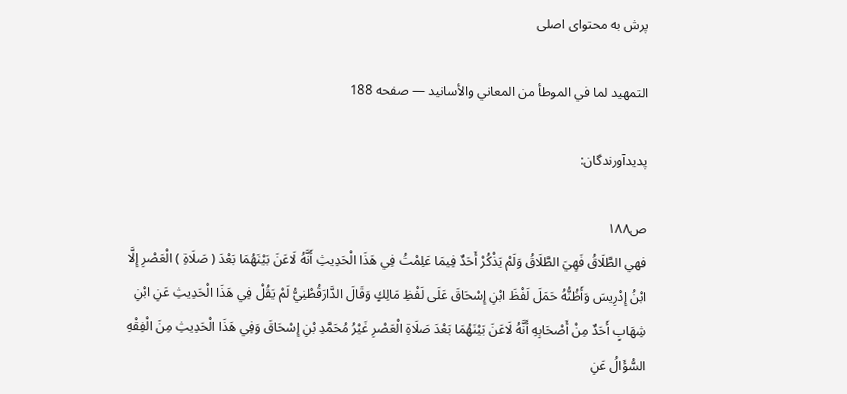پرش به محتوای اصلی

التمهيد لما في الموطأ من المعاني والأسانيد — صفحه 188

پدیدآورندگان:

ص۱۸۸
فهي الطَّلَاقُ فَهِيَ الطَّلَاقُ وَلَمْ يَذْكُرْ أَحَدٌ فِيمَا عَلِمْتُ فِي هَذَا الْحَدِيثِ أَنَّهُ لَاعَنَ بَيْنَهُمَا بَعْدَ ( صَلَاةِ ) الْعَصْرِ إِلَّا ابْنُ إِدْرِيسَ وَأَظُنُّهُ حَمَلَ لَفْظَ ابْنِ إِسْحَاقَ عَلَى لَفْظِ مَالِكٍ وَقَالَ الدَّارَقُطْنِيُّ لَمْ يَقُلْ فِي هَذَا الْحَدِيثِ عَنِ ابْنِ شِهَابٍ أَحَدٌ مِنْ أَصْحَابِهِ أَنَّهُ لَاعَنَ بَيْنَهُمَا بَعْدَ صَلَاةِ الْعَصْرِ غَيْرُ مُحَمَّدِ بْنِ إِسْحَاقَ وَفِي هَذَا الْحَدِيثِ مِنَ الْفِقْهِ السُّؤَالُ عَنِ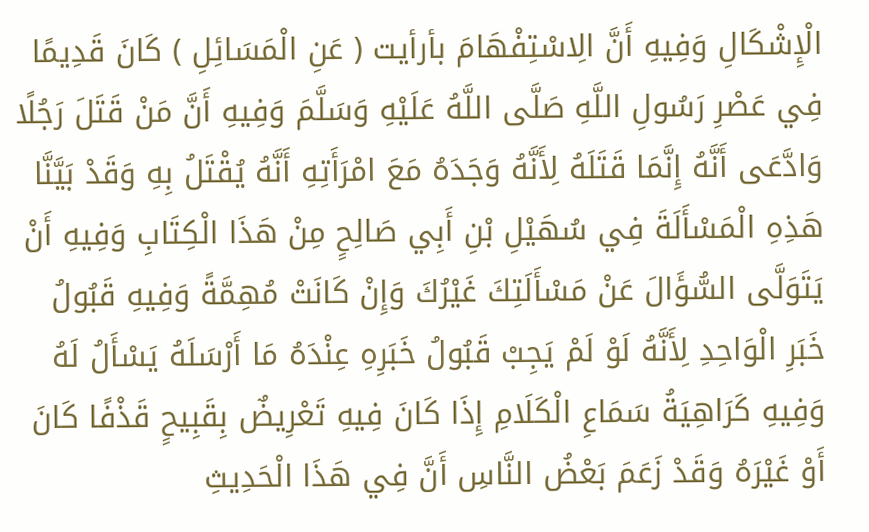الْإِشْكَالِ وَفِيهِ أَنَّ الِاسْتِفْهَامَ بأرأيت ( عَنِ الْمَسَائِلِ ) كَانَ قَدِيمًا فِي عَصْرِ رَسُولِ اللَّهِ صَلَّى اللَّهُ عَلَيْهِ وَسَلَّمَ وَفِيهِ أَنَّ مَنْ قَتَلَ رَجُلًا وَادَّعَى أَنَّهُ إِنَّمَا قَتَلَهُ لِأَنَّهُ وَجَدَهُ مَعَ امْرَأَتِهِ أَنَّهُ يُقْتَلُ بِهِ وَقَدْ بَيَّنَّا هَذِهِ الْمَسْأَلَةَ فِي سُهَيْلِ بْنِ أَبِي صَالِحٍ مِنْ هَذَا الْكِتَابِ وَفِيهِ أَنْ يَتَوَلَّى السُّؤَالَ عَنْ مَسْأَلَتِكَ غَيْرُكَ وَإِنْ كَانَتْ مُهِمَّةً وَفِيهِ قَبُولُ خَبَرِ الْوَاحِدِ لِأَنَّهُ لَوْ لَمْ يَجِبْ قَبُولُ خَبَرِهِ عِنْدَهُ مَا أَرْسَلَهُ يَسْأَلُ لَهُ وَفِيهِ كَرَاهِيَةُ سَمَاعِ الْكَلَامِ إِذَا كَانَ فِيهِ تَعْرِيضٌ بِقَبِيحٍ قَذْفًا كَانَ أَوْ غَيْرَهُ وَقَدْ زَعَمَ بَعْضُ النَّاسِ أَنَّ فِي هَذَا الْحَدِيثِ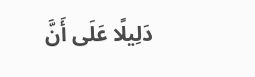دَلِيلًا عَلَى أَنَّ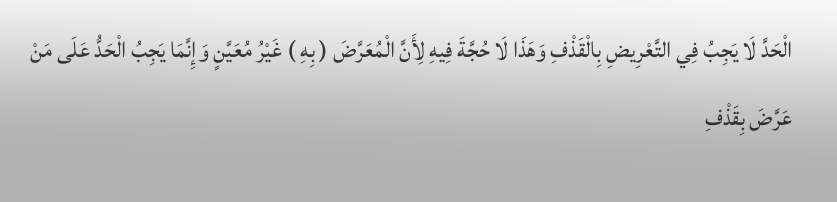الْحَدَّ لَا يَجِبُ فِي التَّعْرِيضِ بِالْقَذْفِ وَهَذَا لَا حُجَّةَ فِيهِ لِأَنَّ الْمُعَرَّضَ ( بِهِ ) غَيْرُ مُعَيَّنٍ وَإِنَّمَا يَجِبُ الْحَدُّ عَلَى مَنْ عَرَّضَ بِقَذْفِ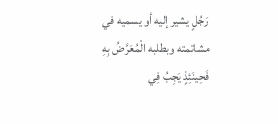رَجُلٍ يشير إليه أو يسميه في مشاتمته وبطلبه الْمُعَرَّضُ بِهِ فَحِينَئِذٍ يَجِبُ فِي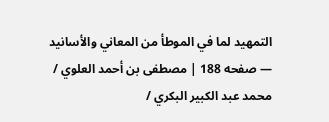التمهيد لما في الموطأ من المعاني والأسانيد — صفحه 188 | مصطفى بن أحمد العلوي / محمد عبد الكبير البكري /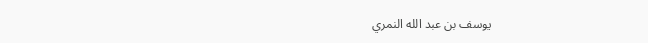يوسف بن عبد الله النمري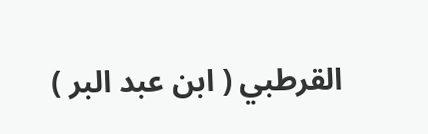القرطبي ( ابن عبد البر )